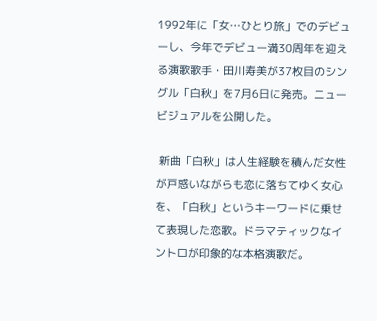1992年に「女…ひとり旅」でのデビューし、今年でデビュー満30周年を迎える演歌歌手・田川寿美が37枚目のシングル「白秋」を7月6日に発売。ニュービジュアルを公開した。

 新曲「白秋」は人生経験を積んだ女性が戸惑いながらも恋に落ちてゆく女心を、「白秋」というキーワードに乗せて表現した恋歌。ドラマティックなイントロが印象的な本格演歌だ。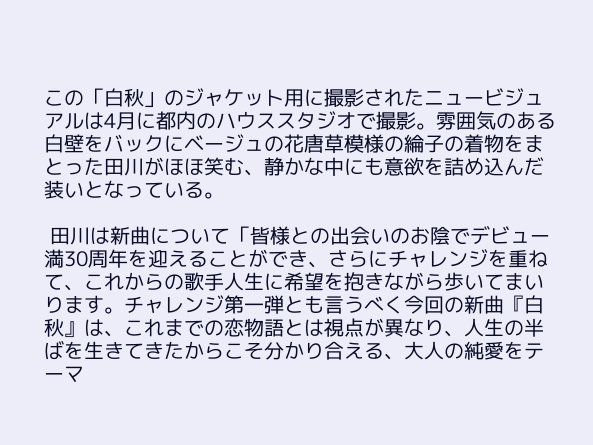この「白秋」のジャケット用に撮影されたニュービジュアルは4月に都内のハウススタジオで撮影。雰囲気のある白壁をバックにベージュの花唐草模様の綸子の着物をまとった田川がほほ笑む、静かな中にも意欲を詰め込んだ装いとなっている。

 田川は新曲について「皆様との出会いのお陰でデビュー満30周年を迎えることができ、さらにチャレンジを重ねて、これからの歌手人生に希望を抱きながら歩いてまいります。チャレンジ第一弾とも言うべく今回の新曲『白秋』は、これまでの恋物語とは視点が異なり、人生の半ばを生きてきたからこそ分かり合える、大人の純愛をテーマ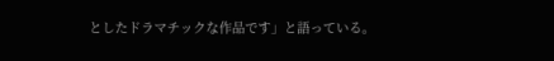としたドラマチックな作品です」と語っている。